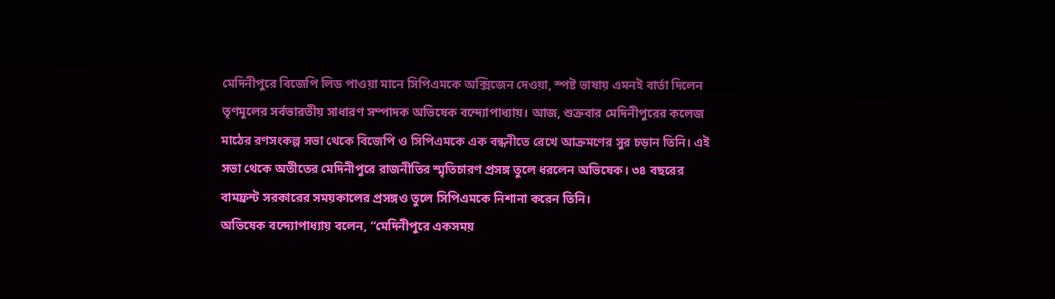মেদিনীপুরে বিজেপি লিড পাওয়া মানে সিপিএমকে অক্সিজেন দেওয়া, স্পষ্ট ভাষায় এমনই বার্তা দিলেন তৃণমূলের সর্বভারতীয় সাধারণ সম্পাদক অভিষেক বন্দ্যোপাধ্যায়। আজ, শুক্রবার মেদিনীপুরের কলেজ মাঠের রণসংকল্প সভা থেকে বিজেপি ও সিপিএমকে এক বন্ধনীতে রেখে আক্রমণের সুর চড়ান তিনি। এই সভা থেকে অতীতের মেদিনীপুরে রাজনীতির স্মৃতিচারণ প্রসঙ্গ তুলে ধরলেন অভিষেক। ৩৪ বছরের বামফ্রন্ট সরকারের সময়কালের প্রসঙ্গও তুলে সিপিএমকে নিশানা করেন তিনি।
অভিষেক বন্দ্যোপাধ্যায় বলেন, “মেদিনীপুরে একসময়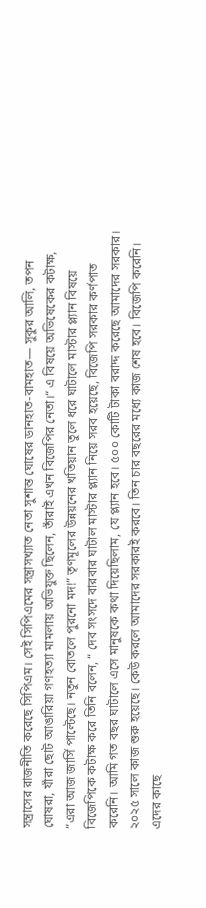সন্ত্রাসের রাজনীতি করেছে সিপিএম। সেই সিপিএমের সন্ত্রাসখ্যাত নেতা সুশান্ত ঘোষের ডানহাত-বামহাত— সুকুর আলি, তপন ঘোষরা, যাঁরা ছোট আঙারিয়া গণহত্যা মামলায় অভিযুক্ত ছিলেন, তাঁরাই এখন বিজেপির নেতা।“ এ বিষয়ে অভিষেকের কটাক্ষ, “এরা আজ জার্সি পাল্টেছে। নতুন বোতলে পুরনো মদ!” তৃণমূলের উন্নয়নের খতিয়ান তুলে ধরে ঘাটালে মাস্টার প্ল্যান বিষয়ে বিজেপিকে কটাক্ষ করে তিনি বলেন, “ দেব সংসদে বারবার ঘাটাল মাস্টার প্ল্যান নিয়ে সরব হয়েছে, বিজেপি সরকার কর্ণপাত করেনি। আমি গত বছর ঘাটালে এসে মানুষকে কথা দিয়েছিলাম, যে প্ল্যান হবে। ৫০০ কোটি টাকা বরাদ্দ করেছে আমাদের সরকার। ২০২৫ সালে কাজ শুরু হয়েছে। কেউ করলে আমাদের সরকারই করবে। তিন চার বছরের মধ্যে কাজ শেষ হবে। বিজেপি করেনি। এদের কাছে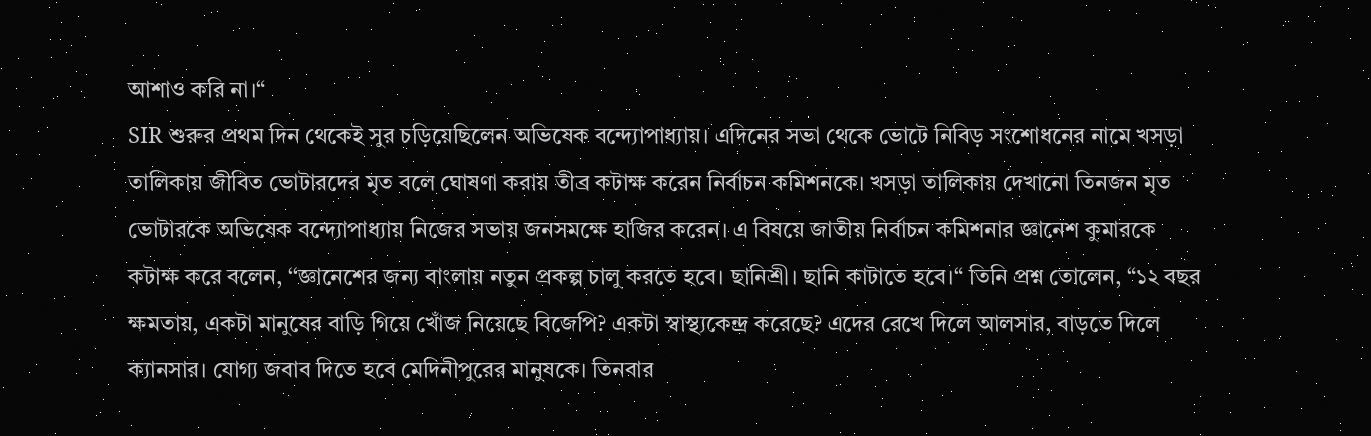আশাও করি না।“
SIR শুরুর প্রথম দিন থেকেই সুর চড়িয়েছিলেন অভিষেক বন্দ্যোপাধ্যায়। এদিনের সভা থেকে ভোটে নিবিড় সংশোধনের নামে খসড়া তালিকায় জীবিত ভোটারদের মৃত বলে ঘোষণা করায় তীব্র কটাক্ষ করেন নির্বাচন কমিশনকে। খসড়া তালিকায় দেখানো তিনজন মৃত ভোটারকে অভিষেক বন্দ্যোপাধ্যায় নিজের সভায় জনসমক্ষে হাজির করেন। এ বিষয়ে জাতীয় নির্বাচন কমিশনার জ্ঞানেশ কুমারকে কটাক্ষ করে বলেন, ‘‘জ্ঞানেশের জন্য বাংলায় নতুন প্রকল্প চালু করতে হবে। ছানিশ্রী। ছানি কাটাতে হবে।“ তিনি প্রশ্ন তোলেন, “১২ বছর ক্ষমতায়, একটা মানুষের বাড়ি গিয়ে খোঁজ নিয়েছে বিজেপি? একটা স্বাস্থ্যকেন্দ্র করেছে? এদের রেখে দিলে আলসার, বাড়তে দিলে ক্যানসার। যোগ্য জবাব দিতে হবে মেদিনীপুরের মানুষকে। তিনবার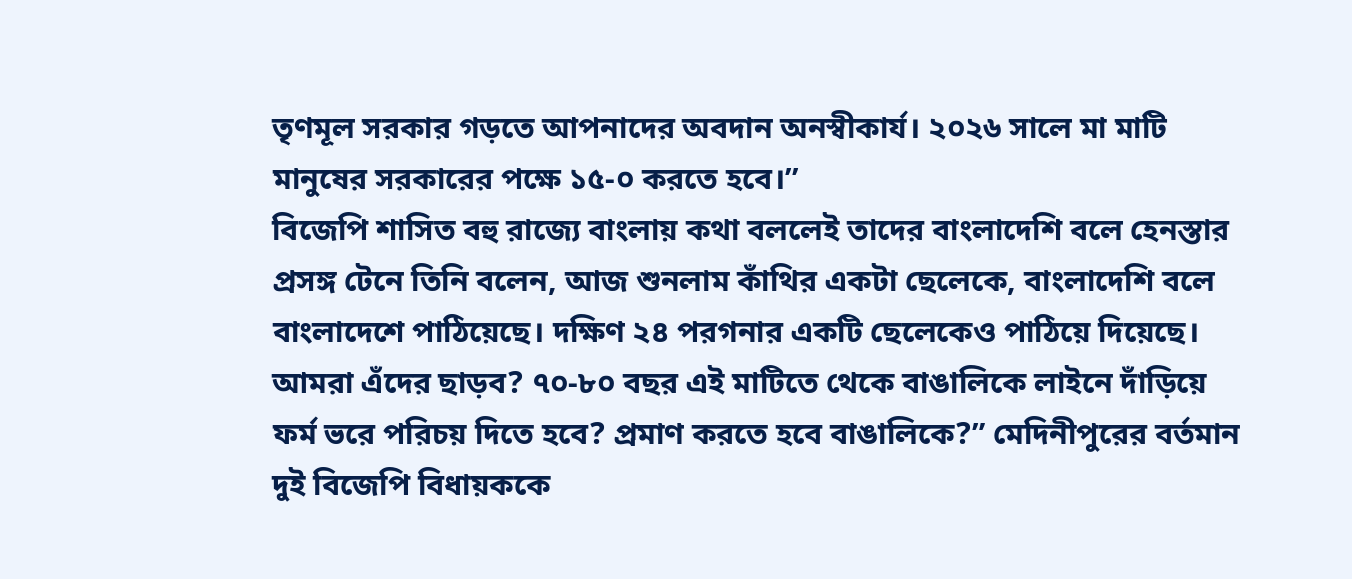তৃণমূল সরকার গড়তে আপনাদের অবদান অনস্বীকার্য। ২০২৬ সালে মা মাটি মানুষের সরকারের পক্ষে ১৫-০ করতে হবে।’’
বিজেপি শাসিত বহু রাজ্যে বাংলায় কথা বললেই তাদের বাংলাদেশি বলে হেনস্তার প্রসঙ্গ টেনে তিনি বলেন, আজ শুনলাম কাঁথির একটা ছেলেকে, বাংলাদেশি বলে বাংলাদেশে পাঠিয়েছে। দক্ষিণ ২৪ পরগনার একটি ছেলেকেও পাঠিয়ে দিয়েছে। আমরা এঁদের ছাড়ব? ৭০-৮০ বছর এই মাটিতে থেকে বাঙালিকে লাইনে দাঁড়িয়ে ফর্ম ভরে পরিচয় দিতে হবে? প্রমাণ করতে হবে বাঙালিকে?” মেদিনীপুরের বর্তমান দুই বিজেপি বিধায়ককে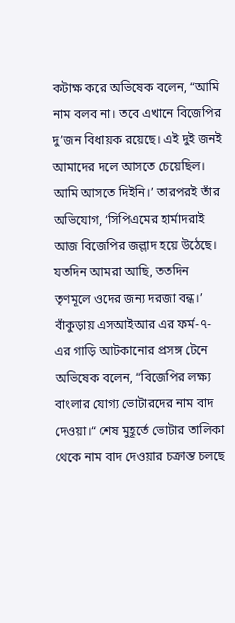কটাক্ষ করে অভিষেক বলেন, “আমি নাম বলব না। তবে এখানে বিজেপির দু’জন বিধায়ক রয়েছে। এই দুই জনই আমাদের দলে আসতে চেয়েছিল। আমি আসতে দিইনি।’ তারপরই তাঁর অভিযোগ, ‘সিপিএমের হার্মাদরাই আজ বিজেপির জল্লাদ হয়ে উঠেছে। যতদিন আমরা আছি, ততদিন তৃণমূলে ওদের জন্য দরজা বন্ধ।’
বাঁকুড়ায় এসআইআর এর ফর্ম-৭-এর গাড়ি আটকানোর প্রসঙ্গ টেনে অভিষেক বলেন, “বিজেপির লক্ষ্য বাংলার যোগ্য ভোটারদের নাম বাদ দেওয়া।“ শেষ মুহূর্তে ভোটার তালিকা থেকে নাম বাদ দেওয়ার চক্রান্ত চলছে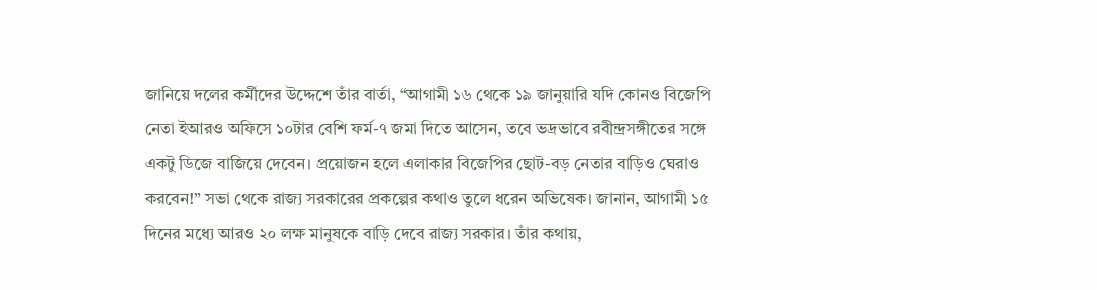জানিয়ে দলের কর্মীদের উদ্দেশে তাঁর বার্তা, “আগামী ১৬ থেকে ১৯ জানুয়ারি যদি কোনও বিজেপি নেতা ইআরও অফিসে ১০টার বেশি ফর্ম-৭ জমা দিতে আসেন, তবে ভদ্রভাবে রবীন্দ্রসঙ্গীতের সঙ্গে একটু ডিজে বাজিয়ে দেবেন। প্রয়োজন হলে এলাকার বিজেপির ছোট-বড় নেতার বাড়িও ঘেরাও করবেন!” সভা থেকে রাজ্য সরকারের প্রকল্পের কথাও তুলে ধরেন অভিষেক। জানান, আগামী ১৫ দিনের মধ্যে আরও ২০ লক্ষ মানুষকে বাড়ি দেবে রাজ্য সরকার। তাঁর কথায়,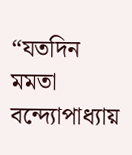“যতদিন মমতা বন্দ্যোপাধ্যায়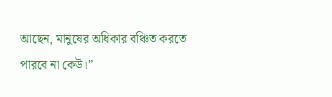আছেন, মানুষের অধিকার বঞ্চিত করতে পারবে না কেউ।”